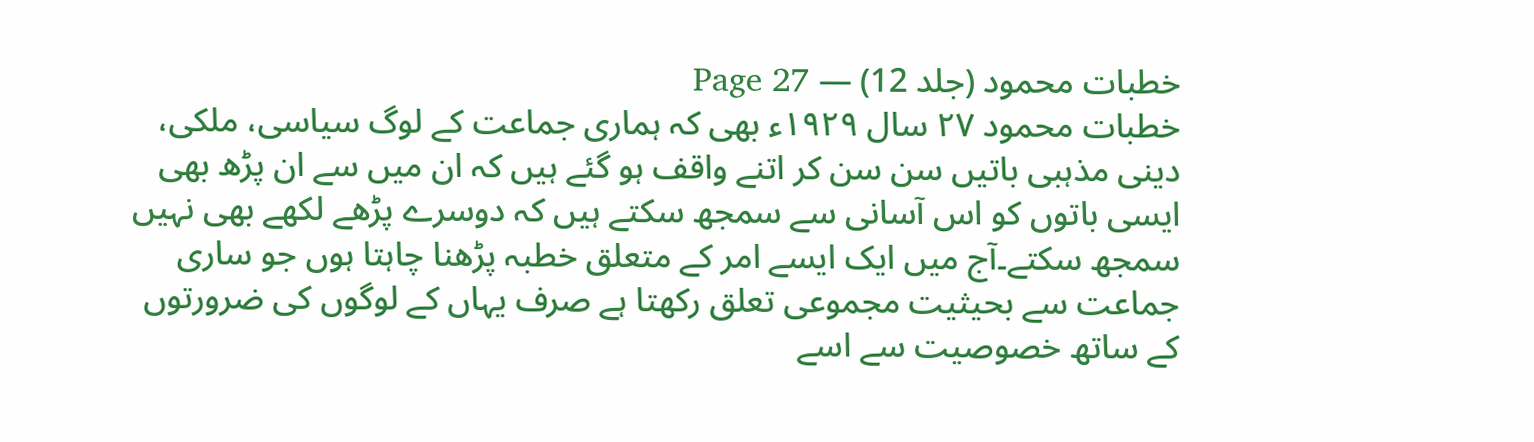خطبات محمود (جلد 12) — Page 27
خطبات محمود ۲۷ سال ۱۹۲۹ء بھی کہ ہماری جماعت کے لوگ سیاسی، ملکی، دینی مذہبی باتیں سن سن کر اتنے واقف ہو گئے ہیں کہ ان میں سے ان پڑھ بھی ایسی باتوں کو اس آسانی سے سمجھ سکتے ہیں کہ دوسرے پڑھے لکھے بھی نہیں سمجھ سکتے۔آج میں ایک ایسے امر کے متعلق خطبہ پڑھنا چاہتا ہوں جو ساری جماعت سے بحیثیت مجموعی تعلق رکھتا ہے صرف یہاں کے لوگوں کی ضرورتوں کے ساتھ خصوصیت سے اسے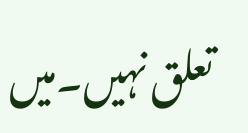تعلق نہیں۔میں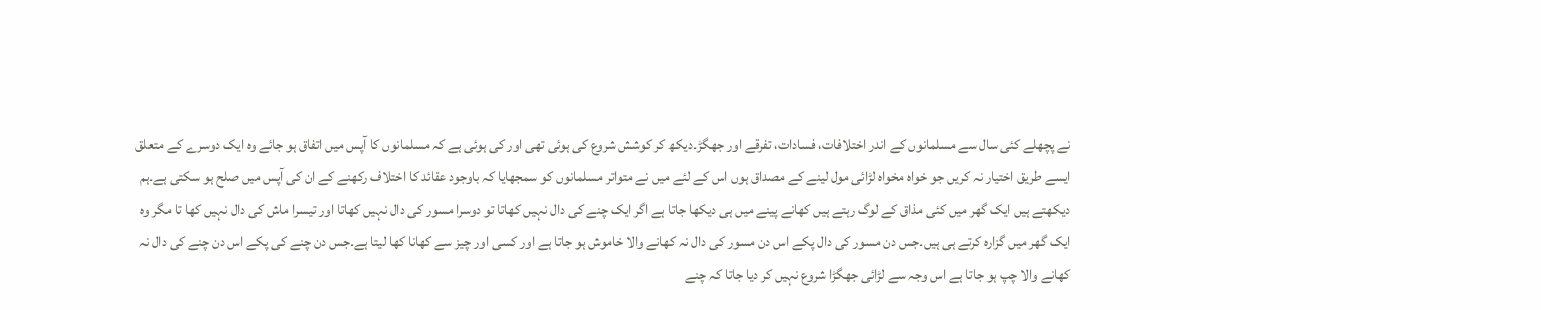نے پچھلے کئی سال سے مسلمانوں کے اندر اختلافات، فسادات، تفرقے اور جھگڑ۔دیکھ کر کوشش شروع کی ہوئی تھی اور کی ہوئی ہے کہ مسلمانوں کا آپس میں اتفاق ہو جائے وہ ایک دوسرے کے متعلق ایسے طریق اختیار نہ کریں جو خواہ مخواہ لڑائی مول لینے کے مصداق ہوں اس کے لئے میں نے متواتر مسلمانوں کو سمجھایا کہ باوجود عقائد کا اختلاف رکھنے کے ان کی آپس میں صلح ہو سکتی ہے۔ہم دیکھتے ہیں ایک گھر میں کئی مذاق کے لوگ رہتے ہیں کھانے پینے میں ہی دیکھا جاتا ہے اگر ایک چنے کی دال نہیں کھاتا تو دوسرا مسور کی دال نہیں کھاتا اور تیسرا ماش کی دال نہیں کھا تا مگر وہ ایک گھر میں گزارہ کرتے ہی ہیں۔جس دن مسور کی دال پکے اس دن مسور کی دال نہ کھانے والا خاموش ہو جاتا ہے اور کسی اور چیز سے کھانا کھا لیتا ہے۔جس دن چنے کی پکے اس دن چنے کی دال نہ کھانے والا چپ ہو جاتا ہے اس وجہ سے لڑائی جھگڑا شروع نہیں کر دیا جاتا کہ چنے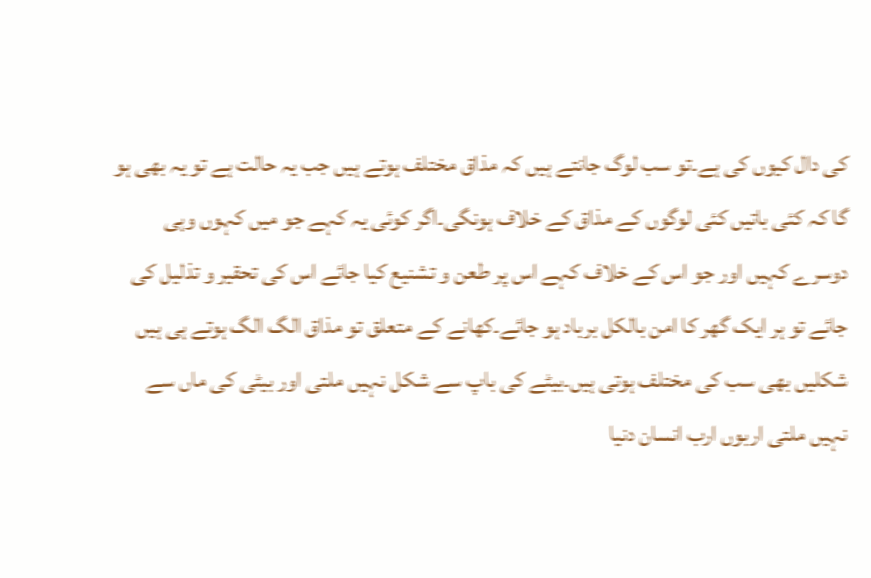کی دال کیوں کی ہے۔تو سب لوگ جانتے ہیں کہ مذاق مختلف ہوتے ہیں جب یہ حالت ہے تو یہ بھی ہو گا کہ کئی باتیں کئی لوگوں کے مذاق کے خلاف ہونگی۔اگر کوئی یہ کہے جو میں کہوں وہی دوسرے کہیں اور جو اس کے خلاف کہے اس پر طعن و تشنیع کیا جائے اس کی تحقیر و تذلیل کی جائے تو ہر ایک گھر کا امن بالکل برباد ہو جائے۔کھانے کے متعلق تو مذاق الگ الگ ہوتے ہی ہیں شکلیں بھی سب کی مختلف ہوتی ہیں۔بیٹے کی باپ سے شکل نہیں ملتی اور بیٹی کی ماں سے نہیں ملتی اربوں ارب انسان دنیا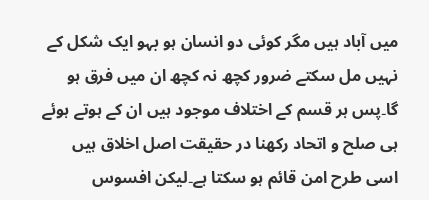میں آباد ہیں مگر کوئی دو انسان ہو بہو ایک شکل کے نہیں مل سکتے ضرور کچھ نہ کچھ ان میں فرق ہو گا۔پس ہر قسم کے اختلاف موجود ہیں ان کے ہوتے ہوئے ہی صلح و اتحاد رکھنا در حقیقت اصل اخلاق ہیں اسی طرح امن قائم ہو سکتا ہے۔لیکن افسوس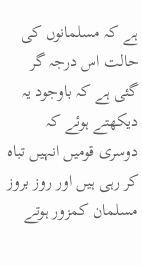ہے کہ مسلمانوں کی حالت اس درجہ گر گئی ہے کہ باوجود یہ دیکھتے ہوئے کہ دوسری قومیں انہیں تباہ کر رہی ہیں اور روز بروز مسلمان کمزور ہوتے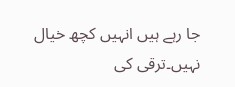جا رہے ہیں انہیں کچھ خیال نہیں۔ترقی کی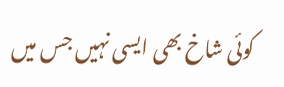کوئی شاخ بھی ایسی نہیں جس میں